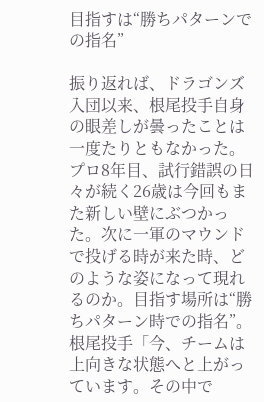目指すは“勝ちパターンでの指名”

振り返れば、ドラゴンズ入団以来、根尾投手自身の眼差しが曇ったことは一度たりともなかった。プロ8年目、試行錯誤の日々が続く26歳は今回もまた新しい壁にぶつかった。次に一軍のマウンドで投げる時が来た時、どのような姿になって現れるのか。目指す場所は“勝ちパターン時での指名”。
根尾投手「今、チームは上向きな状態へと上がっています。その中で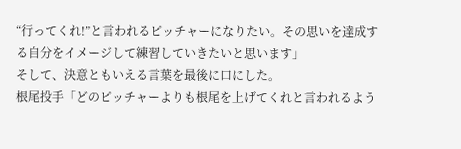“行ってくれ!”と言われるピッチャーになりたい。その思いを達成する自分をイメージして練習していきたいと思います」
そして、決意ともいえる言葉を最後に口にした。
根尾投手「どのピッチャーよりも根尾を上げてくれと言われるよう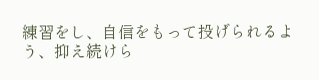練習をし、自信をもって投げられるよう、抑え続けら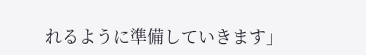れるように準備していきます」